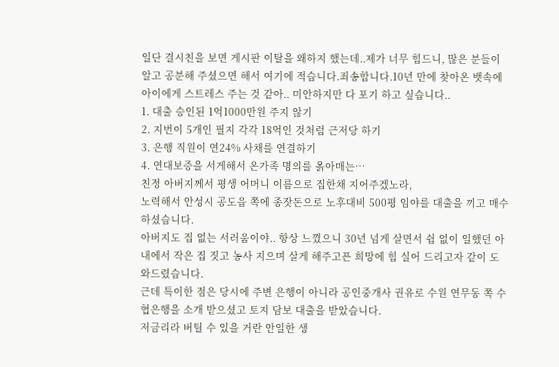일단 결시친을 보면 게시판 이탈을 왜하지 했는데..제가 너무 힘드니, 많은 분들이 알고 공분해 주셨으면 해서 여기에 적습니다.죄송합니다.10년 만에 찾아온 뱃속에 아이에게 스트레스 주는 것 같아.. 미안하지만 다 포기 하고 싶습니다..
1. 대출 승인된 1억1000만원 주지 않기
2. 지번이 5개인 필지 각각 18억인 것처럼 근저당 하기
3. 은행 직원이 연24% 사채를 연결하기
4. 연대보증을 서게해서 온가족 명의를 옭아매는…
친정 아버지께서 평생 어머니 이름으로 집한채 지어주겠노라,
노력해서 안성시 공도읍 쪽에 종잣돈으로 노후대비 500평 임야를 대출을 끼고 매수 하셨습니다.
아버지도 집 없는 서러움이야.. 항상 느꼈으니 30년 넘게 살면서 쉼 없이 일했던 아내에서 작은 집 짓고 농사 지으며 살게 해주고픈 희망에 힘 실어 드리고자 같이 도와드렸습니다.
근데 특이한 점은 당시에 주변 은행이 아니라 공인중개사 권유로 수원 연무동 쪽 수협은행을 소개 받으셨고 토지 담보 대출을 받았습니다.
저금리라 버틸 수 있을 거란 안일한 생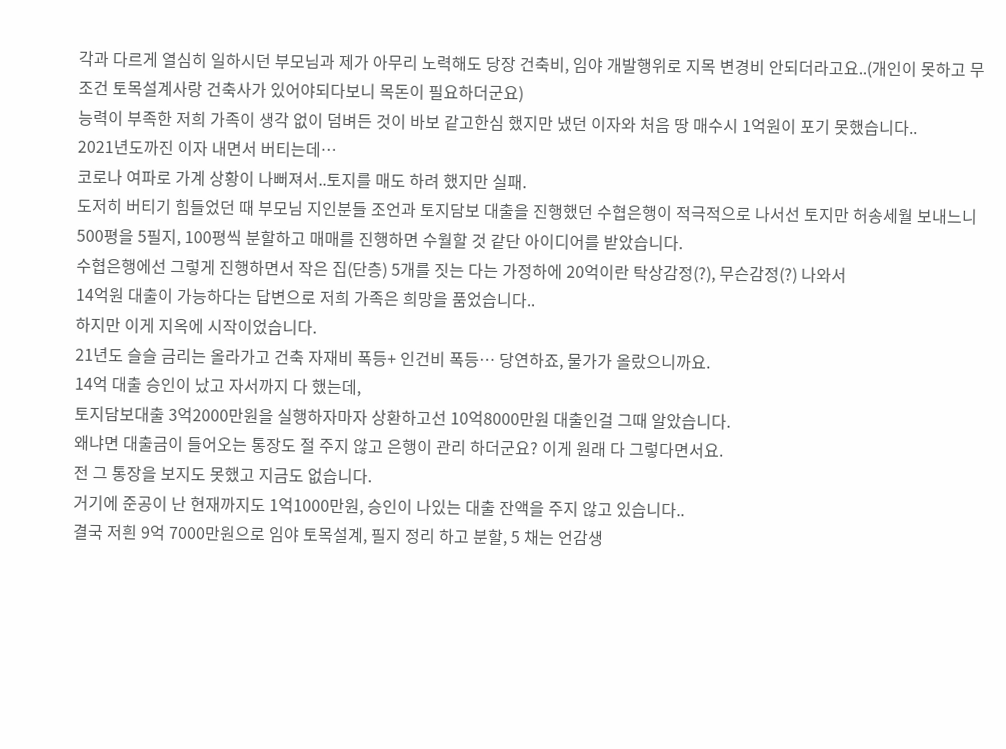각과 다르게 열심히 일하시던 부모님과 제가 아무리 노력해도 당장 건축비, 임야 개발행위로 지목 변경비 안되더라고요..(개인이 못하고 무조건 토목설계사랑 건축사가 있어야되다보니 목돈이 필요하더군요)
능력이 부족한 저희 가족이 생각 없이 덤벼든 것이 바보 같고한심 했지만 냈던 이자와 처음 땅 매수시 1억원이 포기 못했습니다..
2021년도까진 이자 내면서 버티는데…
코로나 여파로 가계 상황이 나뻐져서..토지를 매도 하려 했지만 실패.
도저히 버티기 힘들었던 때 부모님 지인분들 조언과 토지담보 대출을 진행했던 수협은행이 적극적으로 나서선 토지만 허송세월 보내느니 500평을 5필지, 100평씩 분할하고 매매를 진행하면 수월할 것 같단 아이디어를 받았습니다.
수협은행에선 그렇게 진행하면서 작은 집(단층) 5개를 짓는 다는 가정하에 20억이란 탁상감정(?), 무슨감정(?) 나와서
14억원 대출이 가능하다는 답변으로 저희 가족은 희망을 품었습니다..
하지만 이게 지옥에 시작이었습니다.
21년도 슬슬 금리는 올라가고 건축 자재비 폭등+ 인건비 폭등… 당연하죠, 물가가 올랐으니까요.
14억 대출 승인이 났고 자서까지 다 했는데,
토지담보대출 3억2000만원을 실행하자마자 상환하고선 10억8000만원 대출인걸 그때 알았습니다.
왜냐면 대출금이 들어오는 통장도 절 주지 않고 은행이 관리 하더군요? 이게 원래 다 그렇다면서요.
전 그 통장을 보지도 못했고 지금도 없습니다.
거기에 준공이 난 현재까지도 1억1000만원, 승인이 나있는 대출 잔액을 주지 않고 있습니다..
결국 저흰 9억 7000만원으로 임야 토목설계, 필지 정리 하고 분할, 5 채는 언감생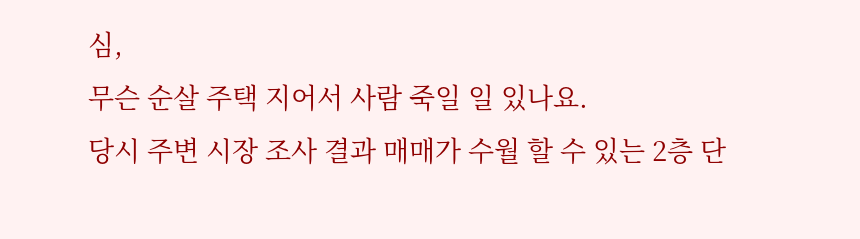심,
무슨 순살 주택 지어서 사람 죽일 일 있나요.
당시 주변 시장 조사 결과 매매가 수월 할 수 있는 2층 단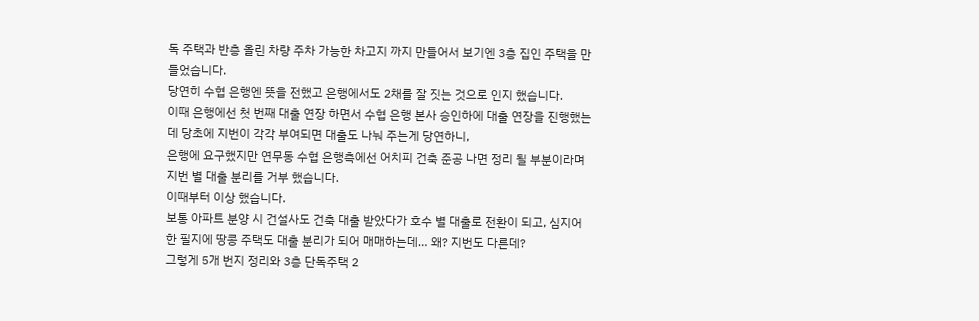독 주택과 반층 올린 차량 주차 가능한 차고지 까지 만들어서 보기엔 3층 집인 주택을 만들었습니다.
당연히 수협 은행엔 뜻을 전했고 은행에서도 2채를 잘 짓는 것으로 인지 했습니다.
이때 은행에선 첫 번째 대출 연장 하면서 수협 은행 본사 승인하에 대출 연장을 진행했는데 당초에 지번이 각각 부여되면 대출도 나눠 주는게 당연하니,
은행에 요구했지만 연무동 수협 은행측에선 어치피 건축 준공 나면 정리 될 부분이라며 지번 별 대출 분리를 거부 했습니다.
이때부터 이상 했습니다.
보통 아파트 분양 시 건설사도 건축 대출 받았다가 호수 별 대출로 전환이 되고, 심지어 한 필지에 땅콩 주택도 대출 분리가 되어 매매하는데… 왜? 지번도 다른데?
그렇게 5개 번지 정리와 3층 단독주택 2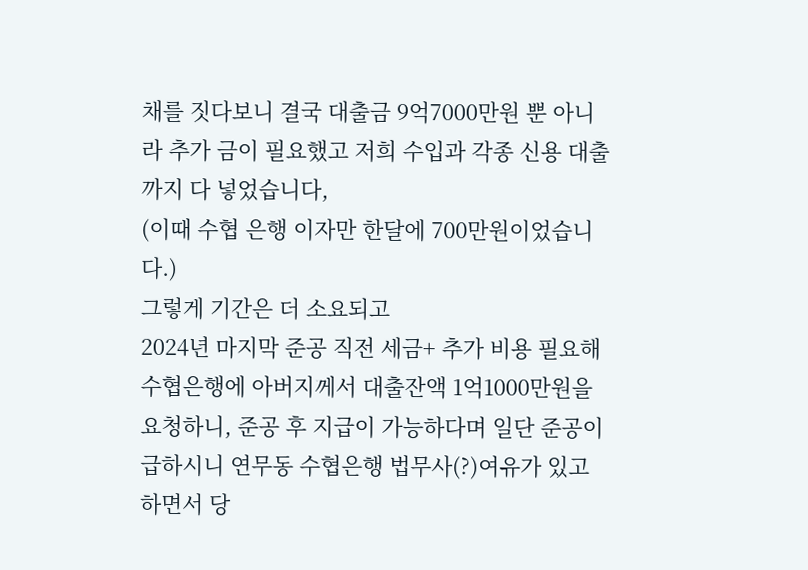채를 짓다보니 결국 대출금 9억7000만원 뿐 아니라 추가 금이 필요했고 저희 수입과 각종 신용 대출까지 다 넣었습니다,
(이때 수협 은행 이자만 한달에 700만원이었습니다.)
그렇게 기간은 더 소요되고
2024년 마지막 준공 직전 세금+ 추가 비용 필요해 수협은행에 아버지께서 대출잔액 1억1000만원을 요청하니, 준공 후 지급이 가능하다며 일단 준공이 급하시니 연무동 수협은행 법무사(?)여유가 있고 하면서 당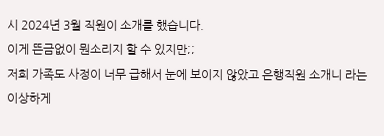시 2024년 3월 직원이 소개를 했습니다.
이게 뜬금없이 뭔소리지 할 수 있지만;;
저희 가족도 사정이 너무 급해서 눈에 보이지 않았고 은행직원 소개니 라는 이상하게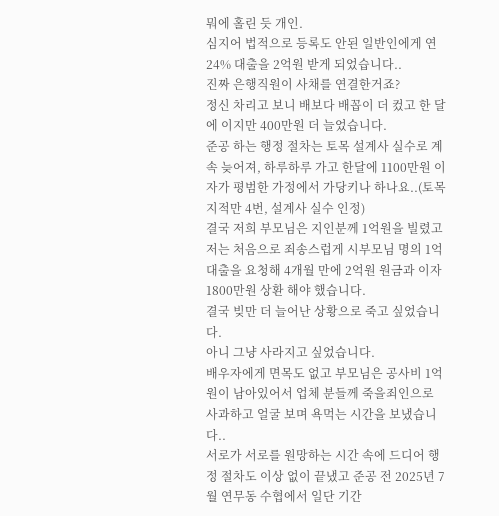뭐에 홀린 듯 개인.
심지어 법적으로 등록도 안된 일반인에게 연 24% 대출을 2억원 받게 되었습니다..
진짜 은행직원이 사채를 연결한거죠?
정신 차리고 보니 배보다 배꼽이 더 컸고 한 달에 이지만 400만원 더 늘었습니다.
준공 하는 행정 절차는 토목 설계사 실수로 계속 늦어져, 하루하루 가고 한달에 1100만원 이자가 평범한 가정에서 가당키나 하나요..(토목 지적만 4번, 설계사 실수 인정)
결국 저희 부모님은 지인분께 1억원을 빌렸고
저는 처음으로 죄송스럽게 시부모님 명의 1억 대출을 요청해 4개월 만에 2억원 원금과 이자1800만원 상환 해야 했습니다.
결국 빚만 더 늘어난 상황으로 죽고 싶었습니다.
아니 그냥 사라지고 싶었습니다.
배우자에게 면목도 없고 부모님은 공사비 1억 원이 남아있어서 업체 분들께 죽을죄인으로 사과하고 얼굴 보며 욕먹는 시간을 보냈습니다..
서로가 서로를 원망하는 시간 속에 드디어 행정 절차도 이상 없이 끝냈고 준공 전 2025년 7월 연무동 수협에서 일단 기간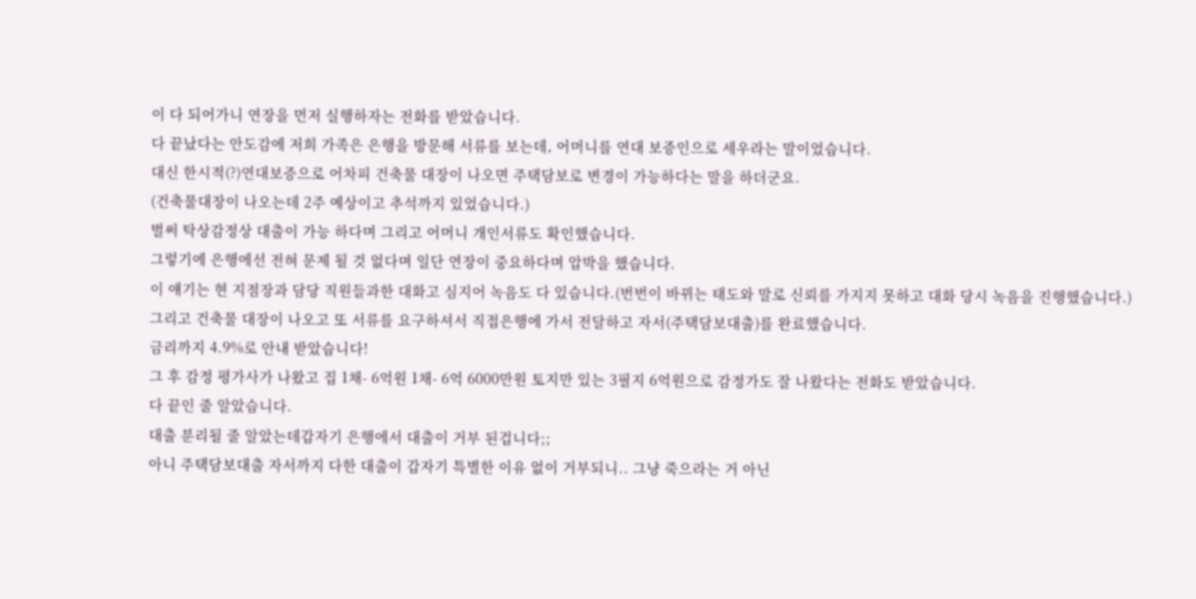이 다 되어가니 연장을 먼저 실행하자는 전화를 받았습니다.
다 끝났다는 안도감에 저희 가족은 은행을 방문해 서류를 보는데, 어머니를 연대 보증인으로 세우라는 말이었습니다.
대신 한시적(?)연대보증으로 어차피 건축물 대장이 나오면 주택담보로 변경이 가능하다는 말을 하더군요.
(건축물대장이 나오는데 2주 예상이고 추석까지 있었습니다.)
벌써 탁상감정상 대출이 가능 하다며 그리고 어머니 개인서류도 확인했습니다.
그렇기에 은행에선 전혀 문제 될 것 없다며 일단 연장이 중요하다며 압박을 했습니다.
이 얘기는 현 지점장과 담당 직원들과한 대화고 심지어 녹음도 다 있습니다.(번번이 바뀌는 태도와 말로 신뢰를 가지지 못하고 대화 당시 녹음을 진행했습니다.)
그리고 건축물 대장이 나오고 또 서류를 요구하셔서 직접은행에 가서 전달하고 자서(주택담보대출)를 완료했습니다.
금리까지 4.9%로 안내 받았습니다!
그 후 감정 평가사가 나왔고 집 1채- 6억원 1채- 6억 6000만원 토지만 있는 3필지 6억원으로 감정가도 잘 나왔다는 전화도 받았습니다.
다 끝인 줄 알았습니다.
대출 분리될 줄 알았는데갑자기 은행에서 대출이 거부 된겁니다;;
아니 주택담보대출 자서까지 다한 대출이 갑자기 특별한 이유 없이 거부되니.. 그냥 죽으라는 거 아닌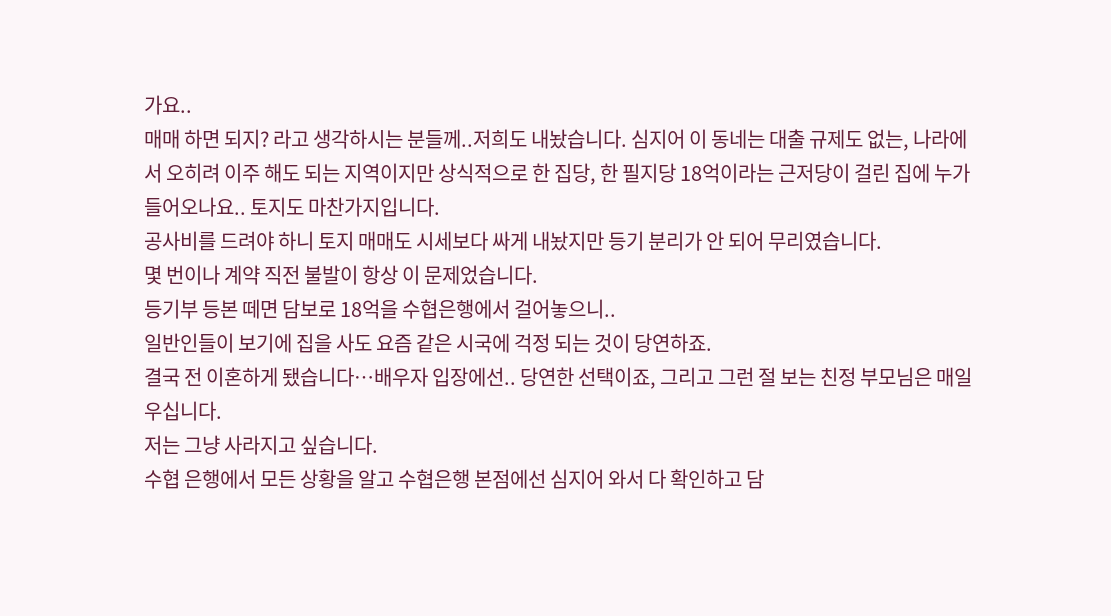가요..
매매 하면 되지? 라고 생각하시는 분들께..저희도 내놨습니다. 심지어 이 동네는 대출 규제도 없는, 나라에서 오히려 이주 해도 되는 지역이지만 상식적으로 한 집당, 한 필지당 18억이라는 근저당이 걸린 집에 누가 들어오나요.. 토지도 마찬가지입니다.
공사비를 드려야 하니 토지 매매도 시세보다 싸게 내놨지만 등기 분리가 안 되어 무리였습니다.
몇 번이나 계약 직전 불발이 항상 이 문제었습니다.
등기부 등본 떼면 담보로 18억을 수협은행에서 걸어놓으니..
일반인들이 보기에 집을 사도 요즘 같은 시국에 걱정 되는 것이 당연하죠.
결국 전 이혼하게 됐습니다…배우자 입장에선.. 당연한 선택이죠, 그리고 그런 절 보는 친정 부모님은 매일 우십니다.
저는 그냥 사라지고 싶습니다.
수협 은행에서 모든 상황을 알고 수협은행 본점에선 심지어 와서 다 확인하고 담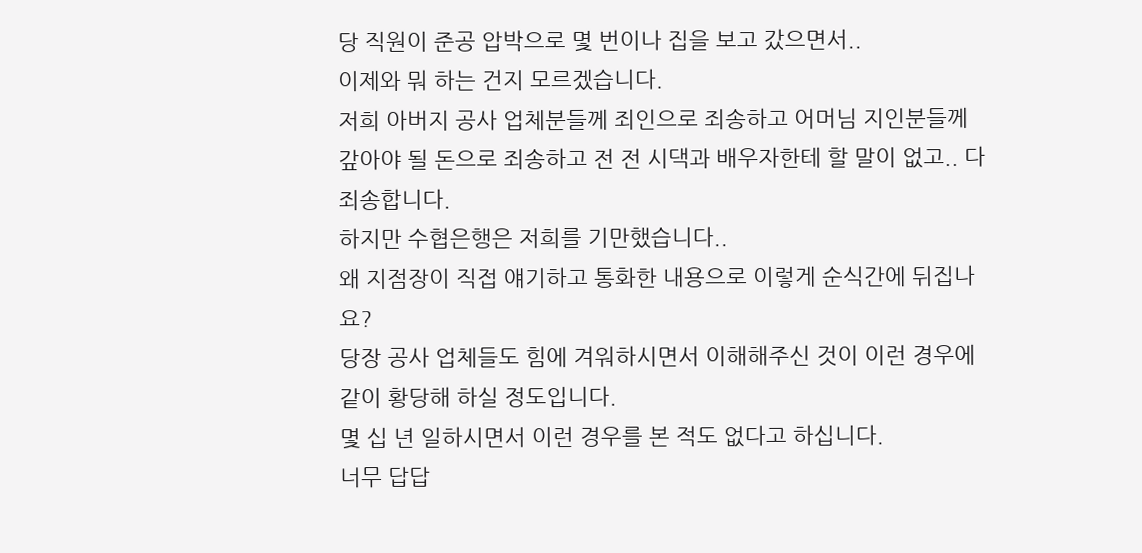당 직원이 준공 압박으로 몇 번이나 집을 보고 갔으면서..
이제와 뭐 하는 건지 모르겠습니다.
저희 아버지 공사 업체분들께 죄인으로 죄송하고 어머님 지인분들께 갚아야 될 돈으로 죄송하고 전 전 시댁과 배우자한테 할 말이 없고.. 다 죄송합니다.
하지만 수협은행은 저희를 기만했습니다..
왜 지점장이 직접 얘기하고 통화한 내용으로 이렇게 순식간에 뒤집나요?
당장 공사 업체들도 힘에 겨워하시면서 이해해주신 것이 이런 경우에 같이 황당해 하실 정도입니다.
몇 십 년 일하시면서 이런 경우를 본 적도 없다고 하십니다.
너무 답답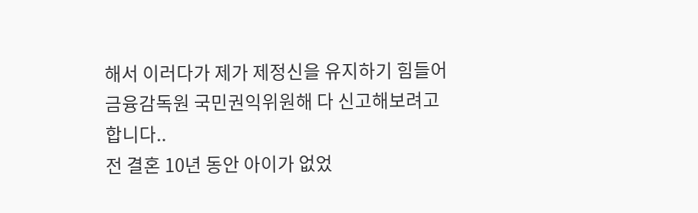해서 이러다가 제가 제정신을 유지하기 힘들어
금융감독원 국민권익위원해 다 신고해보려고 합니다..
전 결혼 10년 동안 아이가 없었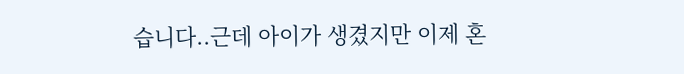습니다..근데 아이가 생겼지만 이제 혼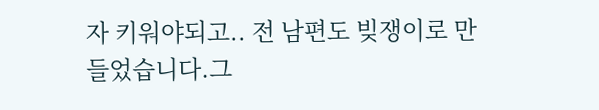자 키워야되고.. 전 남편도 빚쟁이로 만들었습니다.그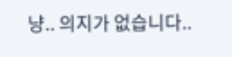냥.. 의지가 없습니다..